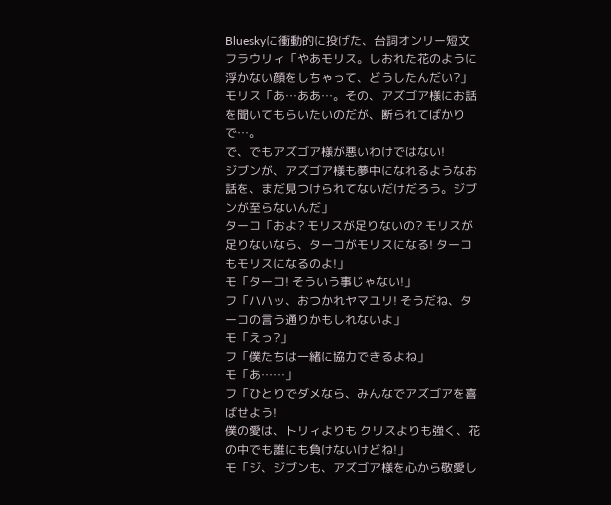Blueskyに衝動的に投げた、台詞オンリー短文
フラウリィ「やあモリス。しおれた花のように浮かない顔をしちゃって、どうしたんだい?」
モリス「あ…ああ…。その、アズゴア様にお話を聞いてもらいたいのだが、断られてばかりで…。
で、でもアズゴア様が悪いわけではない!
ジブンが、アズゴア様も夢中になれるようなお話を、まだ見つけられてないだけだろう。ジブンが至らないんだ」
ターコ「およ? モリスが足りないの? モリスが足りないなら、ターコがモリスになる! ターコもモリスになるのよ!」
モ「ターコ! そういう事じゃない!」
フ「ハハッ、おつかれヤマユリ! そうだね、ターコの言う通りかもしれないよ」
モ「えっ?」
フ「僕たちは一緒に協力できるよね」
モ「あ……」
フ「ひとりでダメなら、みんなでアズゴアを喜ばせよう!
僕の愛は、トリィよりも クリスよりも強く、花の中でも誰にも負けないけどね!」
モ「ジ、ジブンも、アズゴア様を心から敬愛し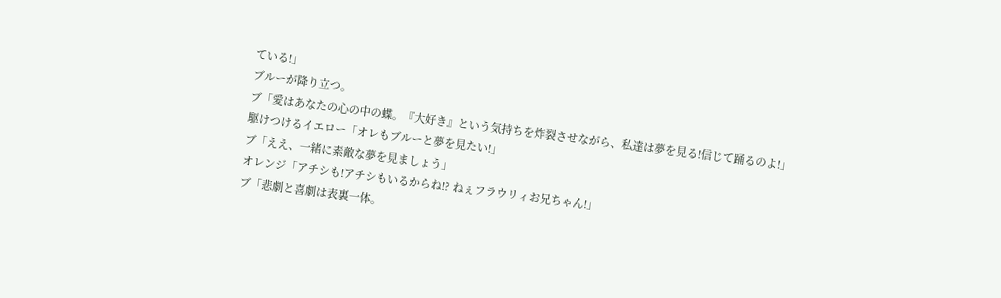ている!」
ブルーが降り立つ。
ブ「愛はあなたの心の中の蝶。『大好き』という気持ちを炸裂させながら、私達は夢を見る!信じて踊るのよ!」
駆けつけるイエロー「オレもブルーと夢を見たい!」
ブ「ええ、一緒に素敵な夢を見ましょう」
オレンジ「アチシも!アチシもいるからね!? ねぇフラウリィお兄ちゃん!」
ブ「悲劇と喜劇は表裏一体。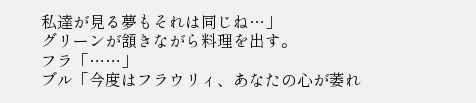私達が見る夢もそれは同じね…」
グリーンが頷きながら料理を出す。
フラ「……」
ブル「今度はフラウリィ、あなたの心が萎れ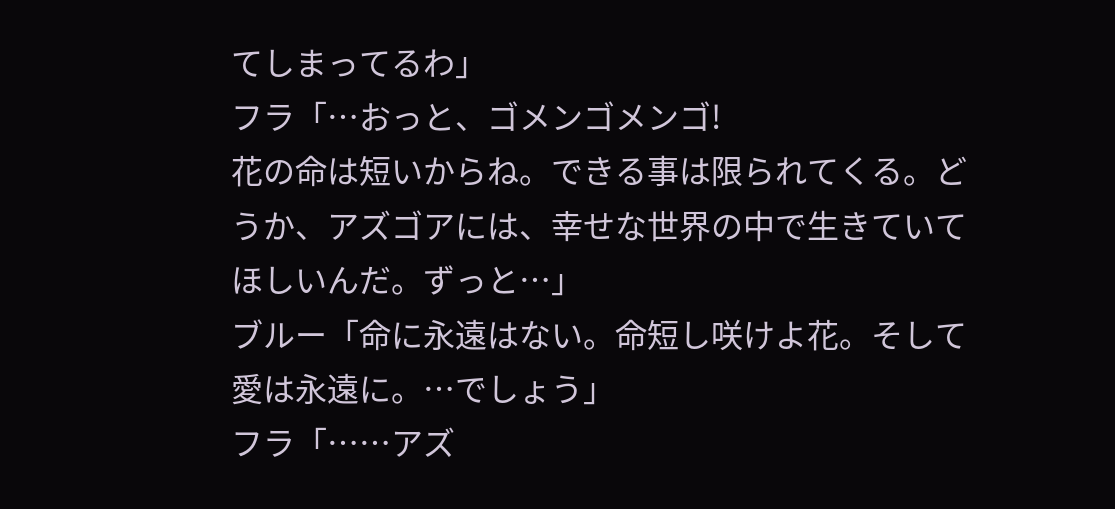てしまってるわ」
フラ「…おっと、ゴメンゴメンゴ!
花の命は短いからね。できる事は限られてくる。どうか、アズゴアには、幸せな世界の中で生きていてほしいんだ。ずっと…」
ブルー「命に永遠はない。命短し咲けよ花。そして愛は永遠に。…でしょう」
フラ「……アズ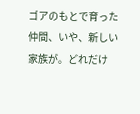ゴアのもとで育った仲間、いや、新しい家族が。どれだけ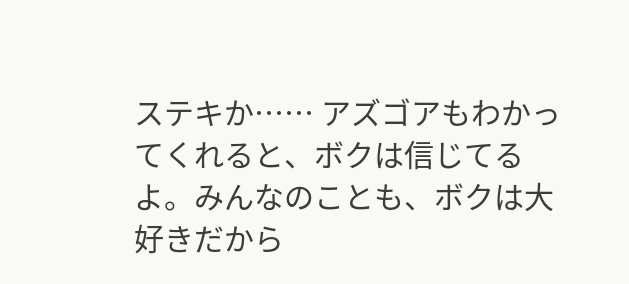ステキか…… アズゴアもわかってくれると、ボクは信じてるよ。みんなのことも、ボクは大好きだから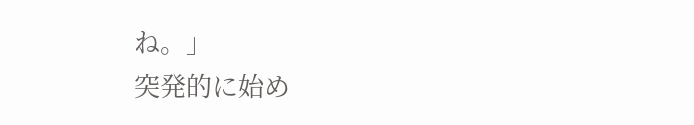ね。」
突発的に始め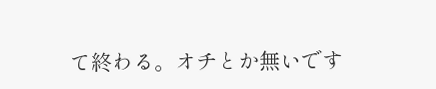て終わる。オチとか無いです